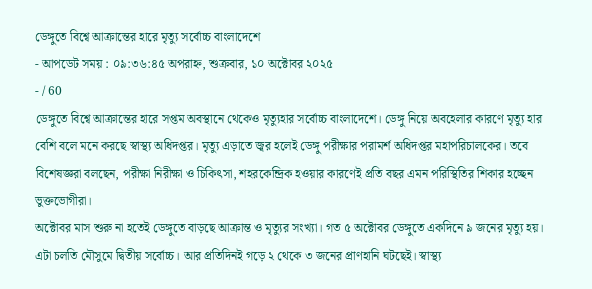ডেঙ্গুতে বিশ্বে আক্রান্তের হারে মৃত্যু সর্বোচ্চ বাংলাদেশে
- আপডেট সময় : ০৯:৩৬:৪৫ অপরাহ্ন, শুক্রবার, ১০ অক্টোবর ২০২৫
- / 60
ডেঙ্গুতে বিশ্বে আক্রান্তের হারে সপ্তম অবস্থানে থেকেও মৃত্যুহার সর্বোচ্চ বাংলাদেশে। ডেঙ্গু নিয়ে অবহেলার কারণে মৃত্যু হার বেশি বলে মনে করছে স্বাস্থ্য অধিদপ্তর। মৃত্যু এড়াতে জ্বর হলেই ডেঙ্গু পরীক্ষার পরামর্শ অধিদপ্তর মহাপরিচালকের। তবে বিশেষজ্ঞরা বলছেন, পরীক্ষা নিরীক্ষা ও চিকিৎসা, শহরকেন্দ্রিক হওয়ার কারণেই প্রতি বছর এমন পরিস্থিতির শিকার হচ্ছেন ভুক্তভোগীরা।
অক্টোবর মাস শুরু না হতেই ডেঙ্গুতে বাড়ছে আক্রান্ত ও মৃত্যুর সংখ্যা। গত ৫ অক্টোবর ডেঙ্গুতে একদিনে ৯ জনের মৃত্যু হয়। এটা চলতি মৌসুমে দ্বিতীয় সর্বোচ্চ। আর প্রতিদিনই গড়ে ২ থেকে ৩ জনের প্রাণহানি ঘটছেই। স্বাস্থ্য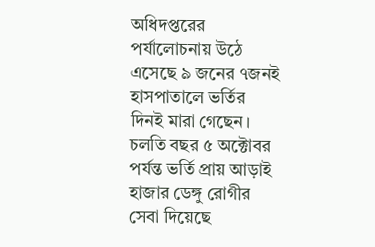অধিদপ্তরের পর্যালোচনায় উঠে এসেছে ৯ জনের ৭জনই হাসপাতালে ভর্তির দিনই মারা গেছেন।
চলতি বছর ৫ অক্টোবর পর্যন্ত ভর্তি প্রায় আড়াই হাজার ডেঙ্গু রোগীর সেবা দিয়েছে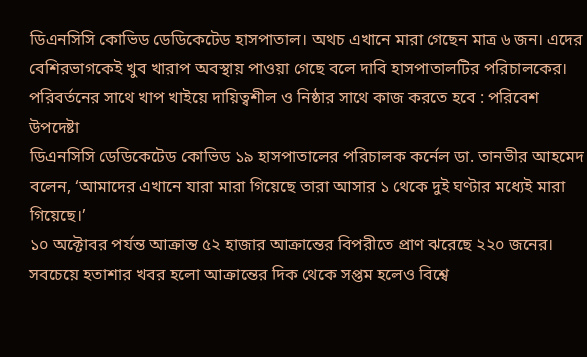ডিএনসিসি কোভিড ডেডিকেটেড হাসপাতাল। অথচ এখানে মারা গেছেন মাত্র ৬ জন। এদের বেশিরভাগকেই খুব খারাপ অবস্থায় পাওয়া গেছে বলে দাবি হাসপাতালটির পরিচালকের।
পরিবর্তনের সাথে খাপ খাইয়ে দায়িত্বশীল ও নিষ্ঠার সাথে কাজ করতে হবে : পরিবেশ উপদেষ্টা
ডিএনসিসি ডেডিকেটেড কোভিড ১৯ হাসপাতালের পরিচালক কর্নেল ডা. তানভীর আহমেদ বলেন, ‘আমাদের এখানে যারা মারা গিয়েছে তারা আসার ১ থেকে দুই ঘণ্টার মধ্যেই মারা গিয়েছে।’
১০ অক্টোবর পর্যন্ত আক্রান্ত ৫২ হাজার আক্রান্তের বিপরীতে প্রাণ ঝরেছে ২২০ জনের। সবচেয়ে হতাশার খবর হলো আক্রান্তের দিক থেকে সপ্তম হলেও বিশ্বে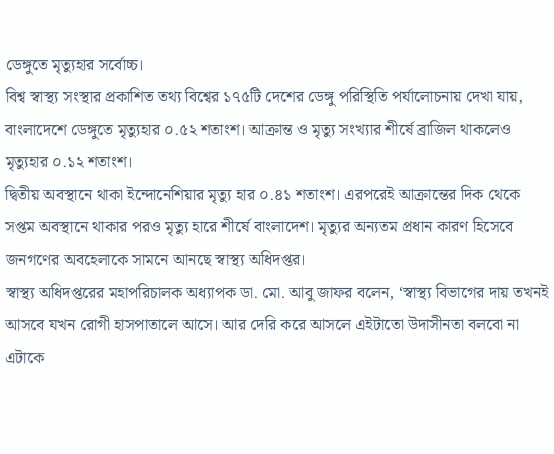ডেঙ্গুতে মৃত্যুহার সর্বোচ্চ।
বিশ্ব স্বাস্থ্য সংস্থার প্রকাশিত তথ্য বিশ্বের ১৭৫টি দেশের ডেঙ্গু পরিস্থিতি পর্যালোচনায় দেখা যায়, বাংলাদেশে ডেঙ্গুতে মৃত্যুহার ০.৫২ শতাংশ। আক্রান্ত ও মৃত্যু সংখ্যার শীর্ষে ব্রাজিল থাকলেও মৃত্যুহার ০.১২ শতাংশ।
দ্বিতীয় অবস্থানে থাকা ইন্দোনেশিয়ার মৃত্যু হার ০.৪১ শতাংশ। এরপরেই আক্রান্তের দিক থেকে সপ্তম অবস্থানে থাকার পরও মৃত্যু হারে শীর্ষে বাংলাদেশ। মৃত্যুর অন্যতম প্রধান কারণ হিসেবে জনগণের অবহেলাকে সামনে আনছে স্বাস্থ্য অধিদপ্তর।
স্বাস্থ্য অধিদপ্তরের মহাপরিচালক অধ্যাপক ডা. মো. আবু জাফর বলেন, ‘স্বাস্থ্য বিভাগের দায় তখনই আসবে যখন রোগী হাসপাতালে আসে। আর দেরি করে আসলে এইটাতো উদাসীনতা বলবো না এটাকে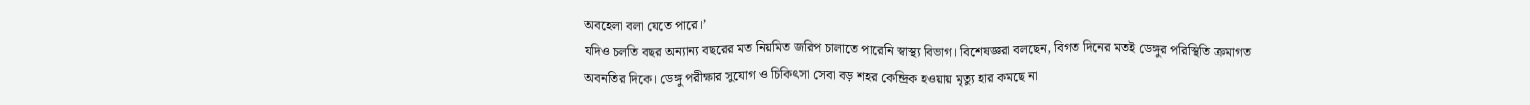অবহেলা বলা যেতে পারে।’
যদিও চলতি বছর অন্যান্য বছরের মত নিয়মিত জরিপ চালাতে পারেনি স্বাস্থ্য বিভাগ। বিশেষজ্ঞরা বলছেন, বিগত দিনের মতই ডেঙ্গুর পরিস্থিতি ক্রমাগত অবনতির দিকে। ডেঙ্গু পরীক্ষার সুযোগ ও চিকিৎসা সেবা বড় শহর কেন্দ্রিক হওয়ায় মৃত্যু হার কমছে না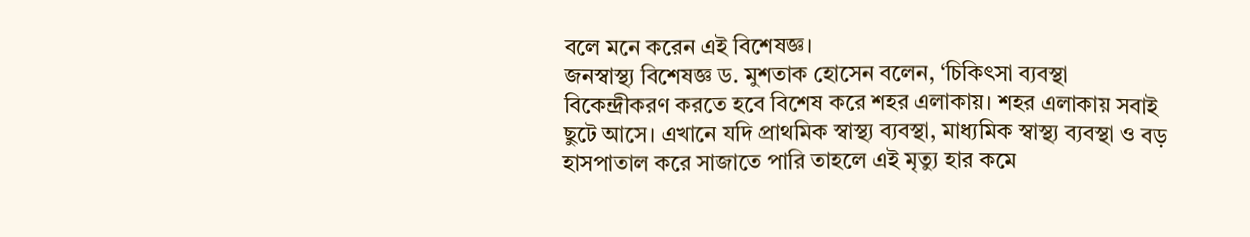বলে মনে করেন এই বিশেষজ্ঞ।
জনস্বাস্থ্য বিশেষজ্ঞ ড. মুশতাক হোসেন বলেন, ‘চিকিৎসা ব্যবস্থা বিকেন্দ্রীকরণ করতে হবে বিশেষ করে শহর এলাকায়। শহর এলাকায় সবাই ছুটে আসে। এখানে যদি প্রাথমিক স্বাস্থ্য ব্যবস্থা, মাধ্যমিক স্বাস্থ্য ব্যবস্থা ও বড় হাসপাতাল করে সাজাতে পারি তাহলে এই মৃত্যু হার কমে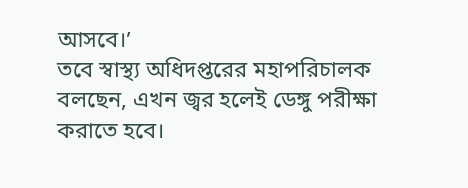আসবে।’
তবে স্বাস্থ্য অধিদপ্তরের মহাপরিচালক বলছেন, এখন জ্বর হলেই ডেঙ্গু পরীক্ষা করাতে হবে।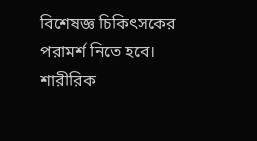বিশেষজ্ঞ চিকিৎসকের পরামর্শ নিতে হবে। শারীরিক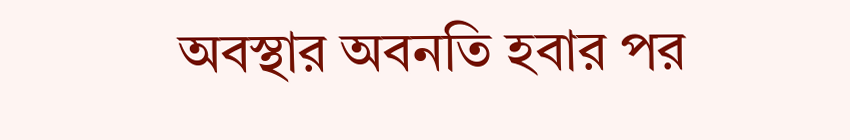অবস্থার অবনতি হবার পর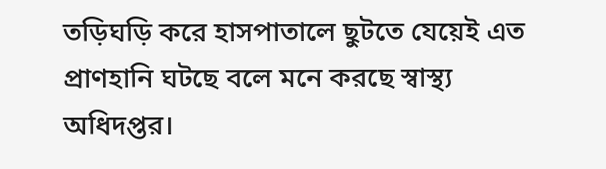তড়িঘড়ি করে হাসপাতালে ছুটতে যেয়েই এত প্রাণহানি ঘটছে বলে মনে করছে স্বাস্থ্য অধিদপ্তর।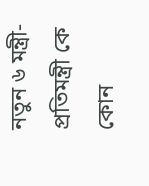নতুন ৬ মন্ত্রী-প্রতিমন্ত্রী কে কোন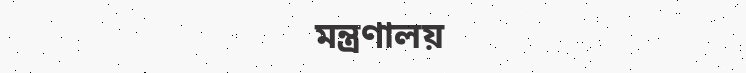মন্ত্রণালয়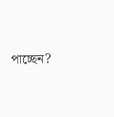পাচ্ছেন?